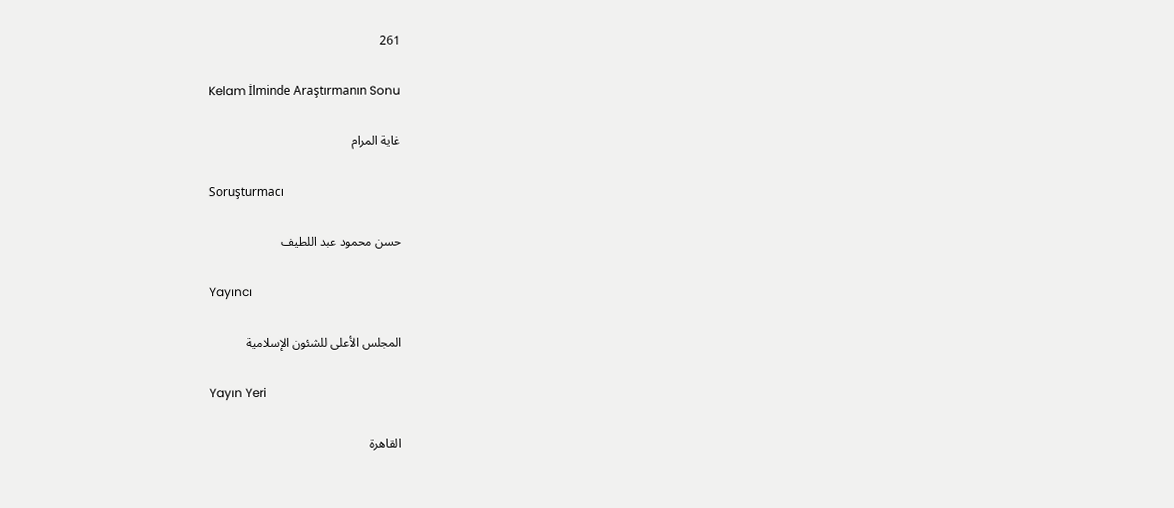261

Kelam İlminde Araştırmanın Sonu

غاية المرام

Soruşturmacı

حسن محمود عبد اللطيف

Yayıncı

المجلس الأعلى للشئون الإسلامية

Yayın Yeri

القاهرة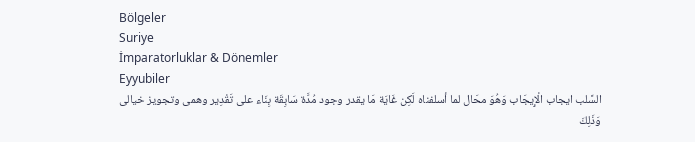Bölgeler
Suriye
İmparatorluklar & Dönemler
Eyyubiler
السَّلب ايجاب الْإِيجَاب وَهُوَ محَال لما أسلفناه لَكِن غَايَة مَا يقدر وجود مُدَّة سَابِقَة بِنَاء على تَقْدِير وهمى وتجويز خيالى وَذَلِكَ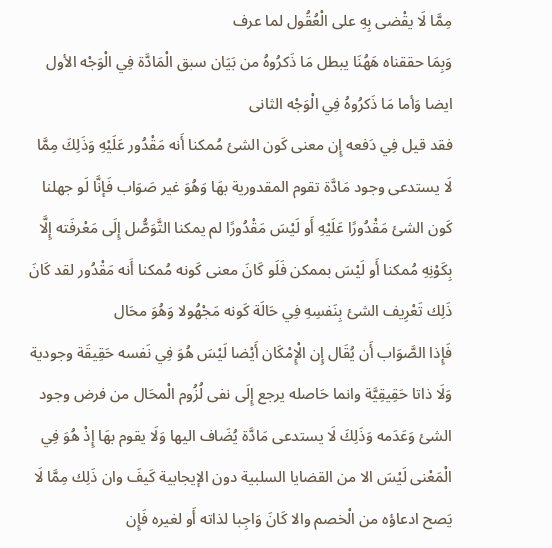مِمَّا لَا يقْضى بِهِ على الْعُقُول لما عرف
وَبِمَا حققناه هَهُنَا يبطل مَا ذَكرُوهُ من بَيَان سبق الْمَادَّة فِي الْوَجْه الأول ايضا وَأما مَا ذَكرُوهُ فِي الْوَجْه الثانى
فقد قيل فِي دَفعه إِن معنى كَون الشئ مُمكنا أَنه مَقْدُور عَلَيْهِ وَذَلِكَ مِمَّا لَا يستدعى وجود مَادَّة تقوم المقدورية بهَا وَهُوَ غير صَوَاب فَإنَّا لَو جهلنا كَون الشئ مَقْدُورًا عَلَيْهِ أَو لَيْسَ مَقْدُورًا لم يمكنا التَّوَصُّل إِلَى مَعْرفَته إِلَّا بِكَوْنِهِ مُمكنا أَو لَيْسَ بممكن فَلَو كَانَ معنى كَونه مُمكنا أَنه مَقْدُور لقد كَانَ ذَلِك تَعْرِيف الشئ بِنَفسِهِ فِي حَالَة كَونه مَجْهُولا وَهُوَ محَال
فَإِذا الصَّوَاب أَن يُقَال إِن الْإِمْكَان أَيْضا لَيْسَ هُوَ فِي نَفسه حَقِيقَة وجودية وَلَا ذاتا حَقِيقِيَّة وانما حَاصله يرجع إِلَى نفى لُزُوم الْمحَال من فرض وجود الشئ وَعَدَمه وَذَلِكَ لَا يستدعى مَادَّة يُضَاف اليها وَلَا يقوم بهَا إِذْ هُوَ فِي الْمَعْنى لَيْسَ الا من القضايا السلبية دون الإيجابية كَيفَ وان ذَلِك مِمَّا لَا يَصح ادعاؤه من الْخصم والا كَانَ وَاجِبا لذاته أَو لغيره فَإِن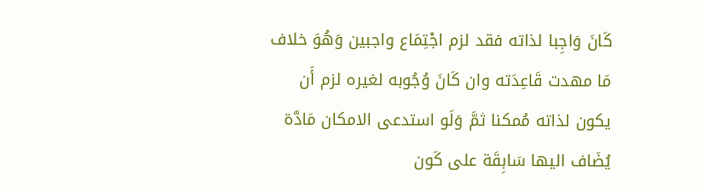كَانَ وَاجِبا لذاته فقد لزم اجْتِمَاع واجبين وَهُوَ خلاف مَا مهدت قَاعِدَته وان كَانَ وُجُوبه لغيره لزم أَن يكون لذاته مُمكنا ثمَّ وَلَو استدعى الامكان مَادَّة يُضَاف اليها سَابِقَة على كَون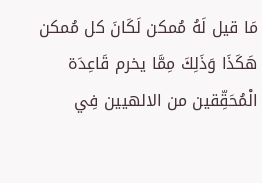مَا قيل لَهُ مُمكن لَكَانَ كل مُمكن هَكَذَا وَذَلِكَ مِمَّا يخرم قَاعِدَة الْمُحَقِّقين من الالهيين فِي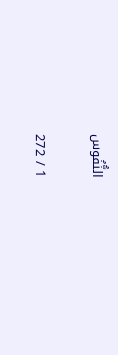النُّفُوس

1 / 272